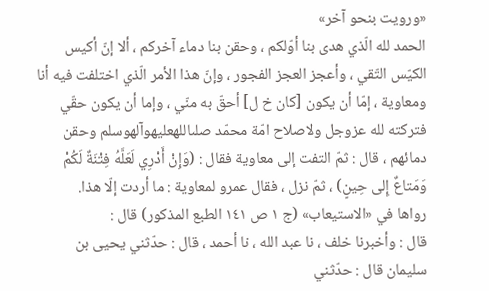«ورويت بنحو آخر»
الحمد لله الّذي هدى بنا أوّلكم ، وحقن بنا دماء آخركم ، ألا إنّ أكيس الكيّس التّقي ، وأعجز العجز الفجور ، وإنّ هذا الأمر الّذي اختلفت فيه أنا ومعاوية ، إمّا أن يكون [كان خ ل] أحقّ به منّي ، وإما أن يكون حقّي فتركته لله عزوجل ولاصلاح امّة محمّد صلىاللهعليهوآلهوسلم وحقن دمائهم ، قال : ثمّ التفت إلى معاوية فقال : (وَإِنْ أَدْرِي لَعَلَّهُ فِتْنَةٌ لَكُمْ وَمَتاعٌ إِلى حِينٍ) ، ثمّ نزل ، فقال عمرو لمعاوية : ما أردت إلّا هذا.
رواها في «الاستيعاب» (ج ١ ص ١٤١ الطبع المذكور) قال :
قال : وأخبرنا خلف ، نا عبد الله ، نا أحمد ، قال : حدّثني يحيى بن سليمان قال : حدّثني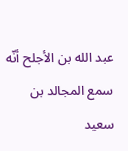عبد الله بن الأجلح أنّه سمع المجالد بن سعيد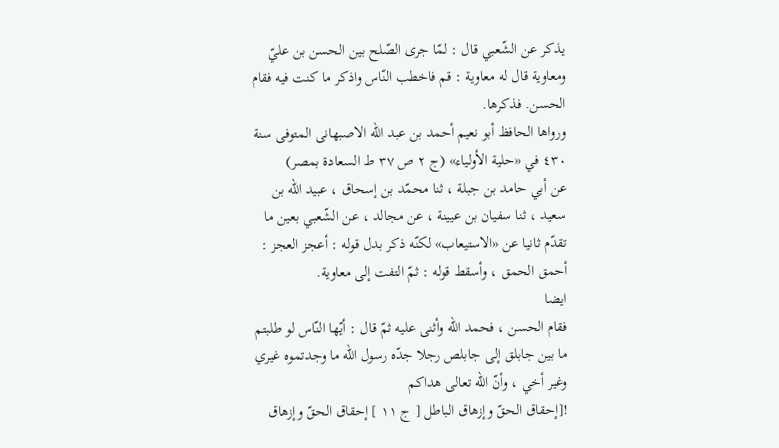يذكر عن الشّعبي قال : لمّا جرى الصّلح بين الحسن بن عليّ ومعاوية قال له معاوية : قم فاخطب النّاس واذكر ما كنت فيه فقام الحسن. فذكرها.
ورواها الحافظ أبو نعيم أحمد بن عبد الله الاصبهانى المتوفى سنة ٤٣٠ في «حلية الأولياء» (ج ٢ ص ٣٧ ط السعادة بمصر)
عن أبي حامد بن جبلة ، ثنا محمّد بن إسحاق ، عبيد الله بن سعيد ، ثنا سفيان بن عيينة ، عن مجالد ، عن الشّعبي بعين ما تقدّم ثانيا عن «الاستيعاب» لكنّه ذكر بدل قوله : أعجز العجز : أحمق الحمق ، وأسقط قوله : ثمّ التفت إلى معاوية.
ايضا
فقام الحسن ، فحمد الله وأثنى عليه ثمّ قال : أيّها النّاس لو طلبتم ما بين جابلق إلى جابلص رجلا جدّه رسول الله ما وجدتموه غيري وغير أخي ، وأنّ الله تعالى هداكم
![إحقاق الحقّ وإزهاق الباطل [ ج ١١ ] إحقاق الحقّ وإزهاق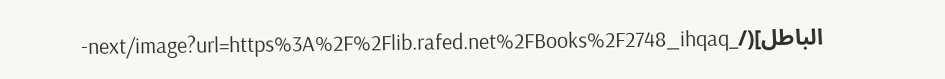الباطل](/_next/image?url=https%3A%2F%2Flib.rafed.net%2FBooks%2F2748_ihqaq-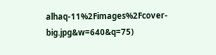alhaq-11%2Fimages%2Fcover-big.jpg&w=640&q=75)